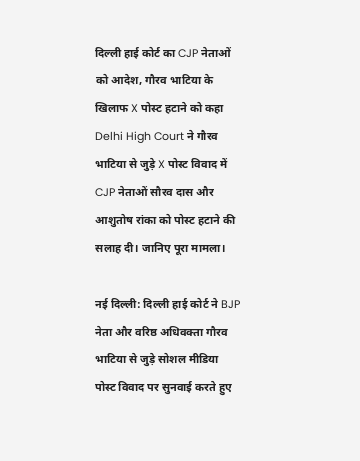दिल्ली हाई कोर्ट का CJP नेताओं को आदेश, गौरव भाटिया के खिलाफ X पोस्ट हटाने को कहा
Delhi High Court ने गौरव भाटिया से जुड़े X पोस्ट विवाद में CJP नेताओं सौरव दास और आशुतोष रांका को पोस्ट हटाने की सलाह दी। जानिए पूरा मामला।

नई दिल्ली: दिल्ली हाई कोर्ट ने BJP नेता और वरिष्ठ अधिवक्ता गौरव भाटिया से जुड़े सोशल मीडिया पोस्ट विवाद पर सुनवाई करते हुए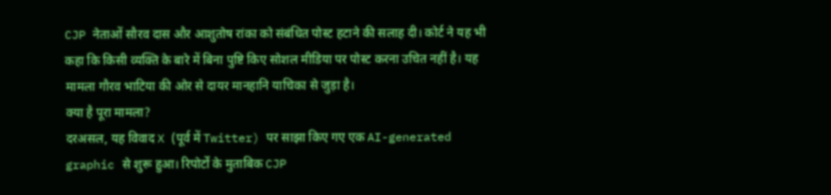CJP नेताओं सौरव दास और आशुतोष रांका को संबंधित पोस्ट हटाने की सलाह दी। कोर्ट ने यह भी कहा कि किसी व्यक्ति के बारे में बिना पुष्टि किए सोशल मीडिया पर पोस्ट करना उचित नहीं है। यह मामला गौरव भाटिया की ओर से दायर मानहानि याचिका से जुड़ा है।
क्या है पूरा मामला?
दरअसल, यह विवाद X (पूर्व में Twitter) पर साझा किए गए एक AI-generated graphic से शुरू हुआ। रिपोर्टों के मुताबिक CJP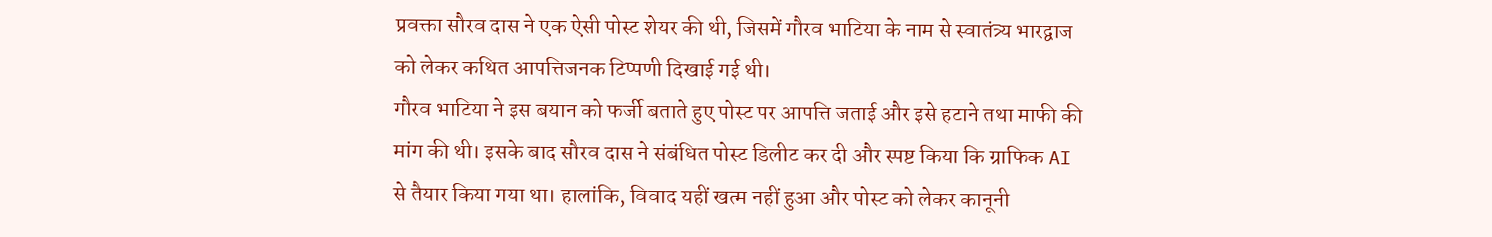प्रवक्ता सौरव दास ने एक ऐसी पोस्ट शेयर की थी, जिसमें गौरव भाटिया के नाम से स्वातंत्र्य भारद्वाज को लेकर कथित आपत्तिजनक टिप्पणी दिखाई गई थी।
गौरव भाटिया ने इस बयान को फर्जी बताते हुए पोस्ट पर आपत्ति जताई और इसे हटाने तथा माफी की मांग की थी। इसके बाद सौरव दास ने संबंधित पोस्ट डिलीट कर दी और स्पष्ट किया कि ग्राफिक AI से तैयार किया गया था। हालांकि, विवाद यहीं खत्म नहीं हुआ और पोस्ट को लेकर कानूनी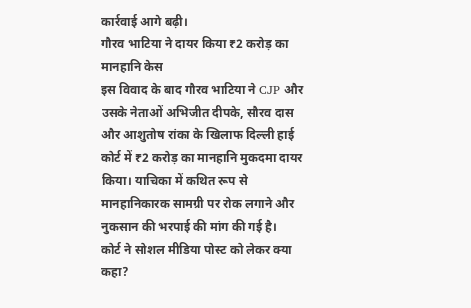कार्रवाई आगे बढ़ी।
गौरव भाटिया ने दायर किया ₹2 करोड़ का मानहानि केस
इस विवाद के बाद गौरव भाटिया ने CJP और उसके नेताओं अभिजीत दीपके, सौरव दास और आशुतोष रांका के खिलाफ दिल्ली हाई कोर्ट में ₹2 करोड़ का मानहानि मुकदमा दायर किया। याचिका में कथित रूप से मानहानिकारक सामग्री पर रोक लगाने और नुकसान की भरपाई की मांग की गई है।
कोर्ट ने सोशल मीडिया पोस्ट को लेकर क्या कहा?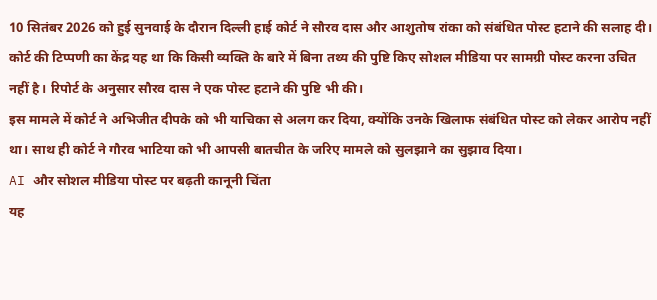10 सितंबर 2026 को हुई सुनवाई के दौरान दिल्ली हाई कोर्ट ने सौरव दास और आशुतोष रांका को संबंधित पोस्ट हटाने की सलाह दी। कोर्ट की टिप्पणी का केंद्र यह था कि किसी व्यक्ति के बारे में बिना तथ्य की पुष्टि किए सोशल मीडिया पर सामग्री पोस्ट करना उचित नहीं है। रिपोर्ट के अनुसार सौरव दास ने एक पोस्ट हटाने की पुष्टि भी की।
इस मामले में कोर्ट ने अभिजीत दीपके को भी याचिका से अलग कर दिया, क्योंकि उनके खिलाफ संबंधित पोस्ट को लेकर आरोप नहीं था। साथ ही कोर्ट ने गौरव भाटिया को भी आपसी बातचीत के जरिए मामले को सुलझाने का सुझाव दिया।
AI और सोशल मीडिया पोस्ट पर बढ़ती कानूनी चिंता
यह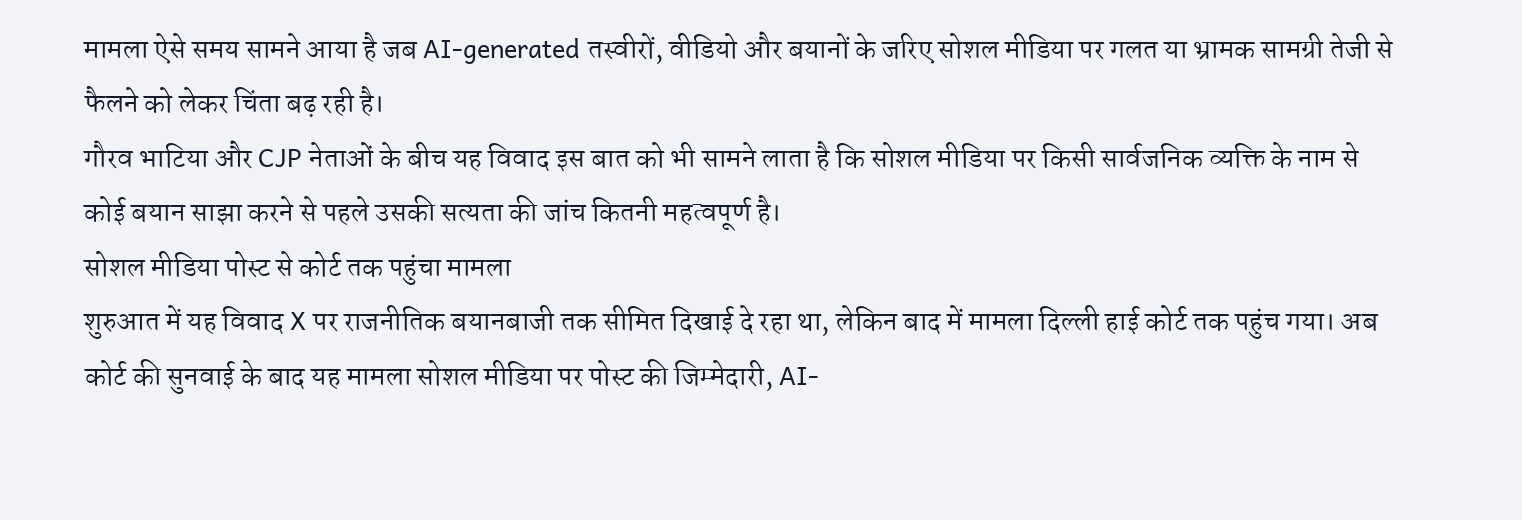मामला ऐसे समय सामने आया है जब AI-generated तस्वीरों, वीडियो और बयानों के जरिए सोशल मीडिया पर गलत या भ्रामक सामग्री तेजी से फैलने को लेकर चिंता बढ़ रही है।
गौरव भाटिया और CJP नेताओं के बीच यह विवाद इस बात को भी सामने लाता है कि सोशल मीडिया पर किसी सार्वजनिक व्यक्ति के नाम से कोई बयान साझा करने से पहले उसकी सत्यता की जांच कितनी महत्वपूर्ण है।
सोशल मीडिया पोस्ट से कोर्ट तक पहुंचा मामला
शुरुआत में यह विवाद X पर राजनीतिक बयानबाजी तक सीमित दिखाई दे रहा था, लेकिन बाद में मामला दिल्ली हाई कोर्ट तक पहुंच गया। अब कोर्ट की सुनवाई के बाद यह मामला सोशल मीडिया पर पोस्ट की जिम्मेदारी, AI-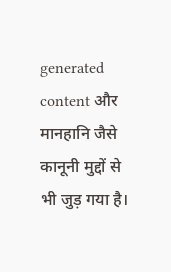generated content और मानहानि जैसे कानूनी मुद्दों से भी जुड़ गया है।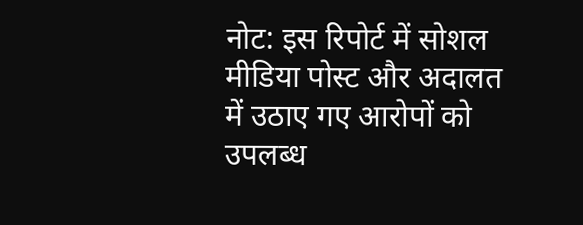नोट: इस रिपोर्ट में सोशल मीडिया पोस्ट और अदालत में उठाए गए आरोपों को उपलब्ध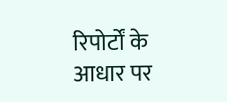रिपोर्टों के आधार पर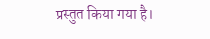प्रस्तुत किया गया है।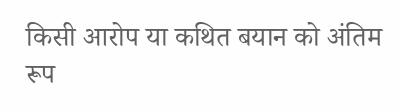किसी आरोप या कथित बयान को अंतिम रूप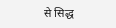से सिद्ध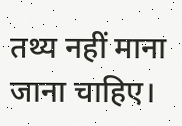तथ्य नहीं माना जाना चाहिए।